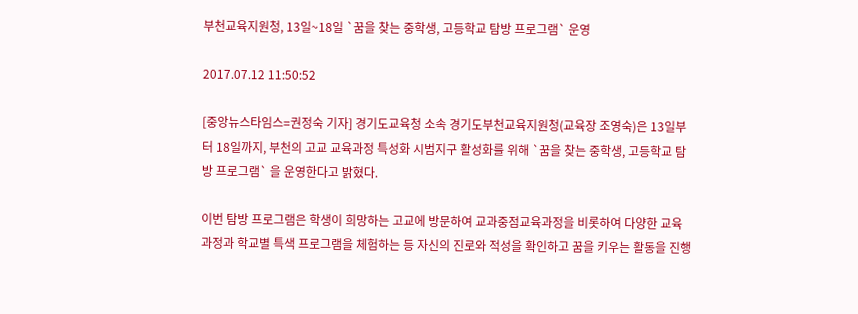부천교육지원청, 13일~18일 `꿈을 찾는 중학생, 고등학교 탐방 프로그램` 운영

2017.07.12 11:50:52

[중앙뉴스타임스=권정숙 기자] 경기도교육청 소속 경기도부천교육지원청(교육장 조영숙)은 13일부터 18일까지, 부천의 고교 교육과정 특성화 시범지구 활성화를 위해 `꿈을 찾는 중학생, 고등학교 탐방 프로그램` 을 운영한다고 밝혔다.

이번 탐방 프로그램은 학생이 희망하는 고교에 방문하여 교과중점교육과정을 비롯하여 다양한 교육과정과 학교별 특색 프로그램을 체험하는 등 자신의 진로와 적성을 확인하고 꿈을 키우는 활동을 진행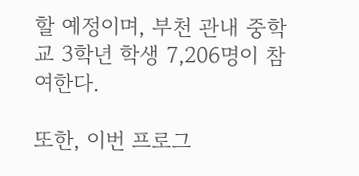할 예정이며, 부천 관내 중학교 3학년 학생 7,206명이 참여한다.

또한, 이번 프로그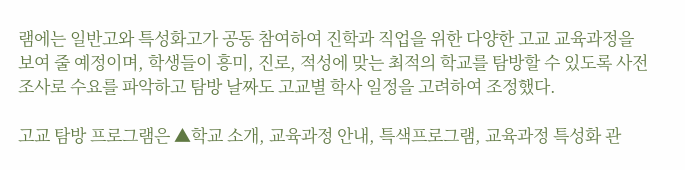램에는 일반고와 특성화고가 공동 참여하여 진학과 직업을 위한 다양한 고교 교육과정을 보여 줄 예정이며, 학생들이 흥미, 진로, 적성에 맞는 최적의 학교를 탐방할 수 있도록 사전 조사로 수요를 파악하고 탐방 날짜도 고교별 학사 일정을 고려하여 조정했다.

고교 탐방 프로그램은 ▲학교 소개, 교육과정 안내, 특색프로그램, 교육과정 특성화 관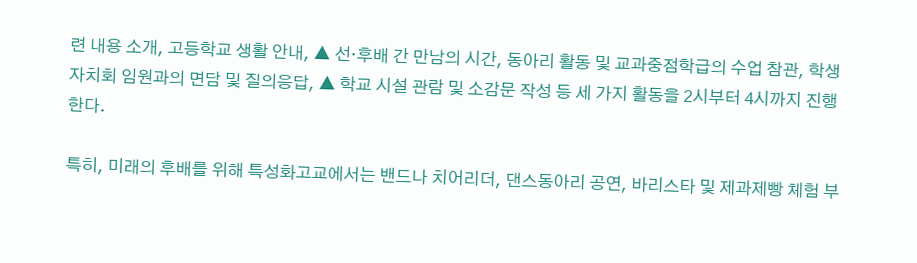련 내용 소개, 고등학교 생활 안내, ▲ 선·후배 간 만남의 시간, 동아리 활동 및 교과중점학급의 수업 참관, 학생자치회 임원과의 면담 및 질의응답, ▲ 학교 시설 관람 및 소감문 작성 등 세 가지 활동을 2시부터 4시까지 진행한다.

특히, 미래의 후배를 위해 특성화고교에서는 밴드나 치어리더, 댄스동아리 공연, 바리스타 및 제과제빵 체험 부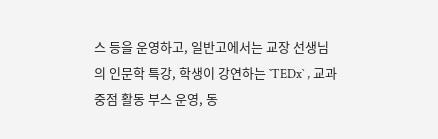스 등을 운영하고, 일반고에서는 교장 선생님의 인문학 특강, 학생이 강연하는 `TEDx` , 교과중점 활동 부스 운영, 동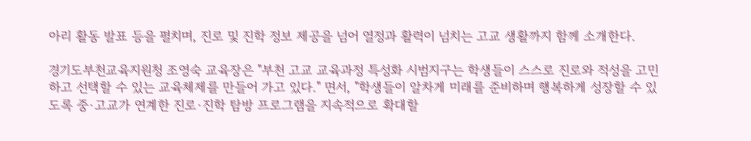아리 활동 발표 등을 펼치며, 진로 및 진학 정보 제공을 넘어 열정과 활력이 넘치는 고교 생활까지 함께 소개한다.

경기도부천교육지원청 조영숙 교육장은 "부천 고교 교육과정 특성화 시범지구는 학생들이 스스로 진로와 적성을 고민하고 선택할 수 있는 교육체제를 만들어 가고 있다." 면서, "학생들이 알차게 미래를 준비하며 행복하게 성장할 수 있도록 중·고교가 연계한 진로·진학 탐방 프로그램을 지속적으로 확대할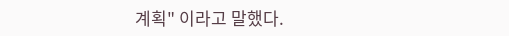계획" 이라고 말했다.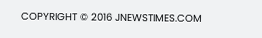COPYRIGHT © 2016 JNEWSTIMES.COM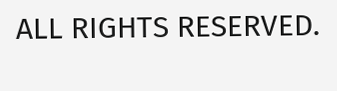ALL RIGHTS RESERVED.